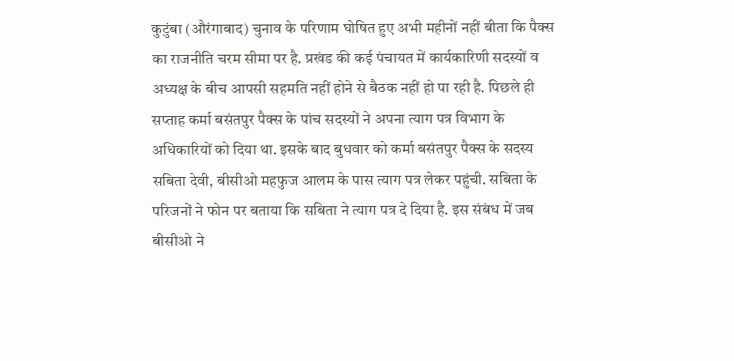कुटुंबा (औरंगाबाद) चुनाव के परिणाम घोषित हुए अभी महीनों नहीं बीता कि पैक्स का राजनीति चरम सीमा पर है. प्रखंड की कई पंचायत में कार्यकारिणी सदस्यों व अध्यक्ष के बीच आपसी सहमति नहीं होने से बैठक नहीं हो पा रही है. पिछले ही सप्ताह कर्मा बसंतपुर पैक्स के पांच सदस्यों ने अपना त्याग पत्र विभाग के अधिकारियों को दिया था. इसके बाद बुधवार को कर्मा बसंतपुर पैक्स के सदस्य सबिता देवी, बीसीओ महफुज आलम के पास त्याग पत्र लेकर पहुंची. सबिता के परिजनों ने फोन पर बताया कि सबिता ने त्याग पत्र दे दिया है. इस संबंध में जब बीसीओ ने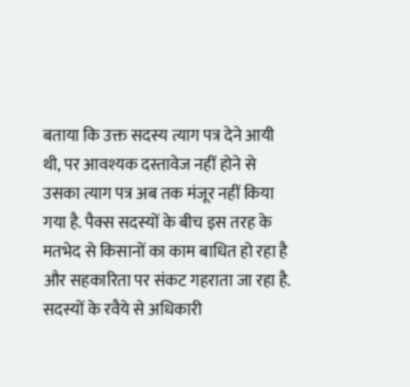बताया कि उक्त सदस्य त्याग पत्र देने आयी थी, पर आवश्यक दस्तावेज नहीं होने से उसका त्याग पत्र अब तक मंजूर नहीं किया गया है. पैक्स सदस्यों के बीच इस तरह के मतभेद से किसानों का काम बाधित हो रहा है और सहकारिता पर संकट गहराता जा रहा है. सदस्यों के रवैये से अधिकारी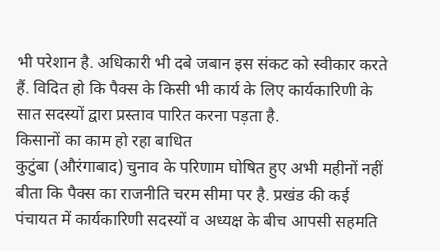भी परेशान है. अधिकारी भी दबे जबान इस संकट को स्वीकार करते हैं. विदित हो कि पैक्स के किसी भी कार्य के लिए कार्यकारिणी के सात सदस्यों द्वारा प्रस्ताव पारित करना पड़ता है.
किसानों का काम हो रहा बाधित
कुटुंबा (औरंगाबाद) चुनाव के परिणाम घोषित हुए अभी महीनों नहीं बीता कि पैक्स का राजनीति चरम सीमा पर है. प्रखंड की कई पंचायत में कार्यकारिणी सदस्यों व अध्यक्ष के बीच आपसी सहमति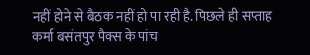नहीं होने से बैठक नहीं हो पा रही है. पिछले ही सप्ताह कर्मा बसंतपुर पैक्स के पांच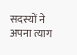सदस्यों ने अपना त्याग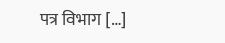पत्र विभाग […]